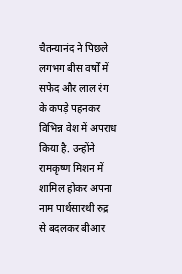चैतन्यानंद ने पिछले लगभग बीस वर्षों में सफेद और लाल रंग के कपड़े पहनकर विभिन्न वेश में अपराध किया है. उन्होंने रामकृष्ण मिशन में शामिल होकर अपना नाम पार्थसारथी रुद्र से बदलकर बीआर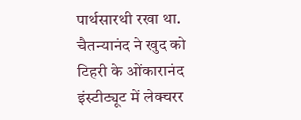पार्थसारथी रखा था. चैतन्यानंद ने खुद को टिहरी के ओंकारानंद इंस्टीट्यूट में लेक्चरर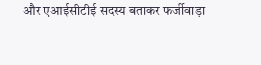और एआईसीटीई सदस्य बताकर फर्जीवाड़ा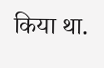किया था.